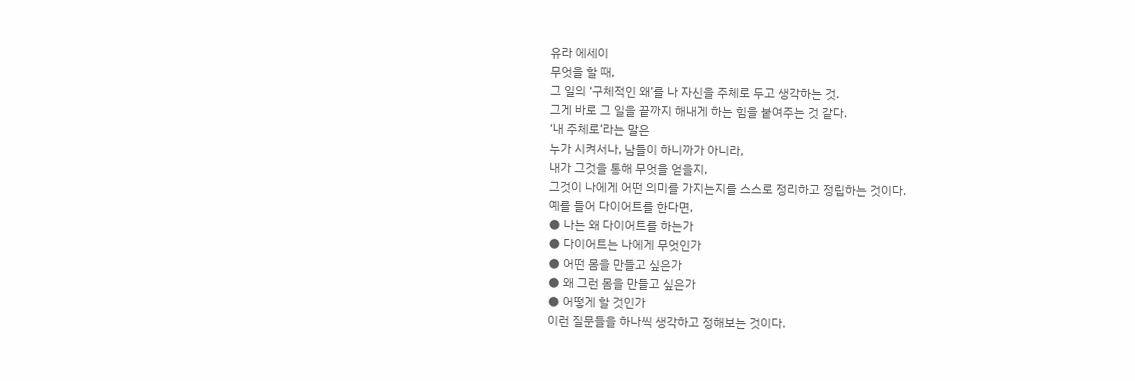유라 에세이
무엇을 할 때,
그 일의 ‘구체적인 왜’를 나 자신을 주체로 두고 생각하는 것.
그게 바로 그 일을 끝까지 해내게 하는 힘을 붙여주는 것 같다.
‘내 주체로’라는 말은
누가 시켜서나, 남들이 하니까가 아니라,
내가 그것을 통해 무엇을 얻을지,
그것이 나에게 어떤 의미를 가지는지를 스스로 정리하고 정립하는 것이다.
예를 들어 다이어트를 한다면,
● 나는 왜 다이어트를 하는가
● 다이어트는 나에게 무엇인가
● 어떤 몸을 만들고 싶은가
● 왜 그런 몸을 만들고 싶은가
● 어떻게 할 것인가
이런 질문들을 하나씩 생각하고 정해보는 것이다.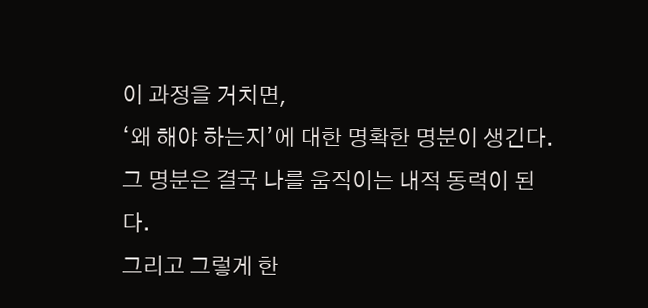이 과정을 거치면,
‘왜 해야 하는지’에 대한 명확한 명분이 생긴다.
그 명분은 결국 나를 움직이는 내적 동력이 된다.
그리고 그렇게 한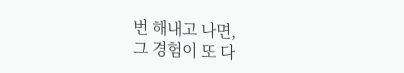번 해내고 나면,
그 경험이 또 다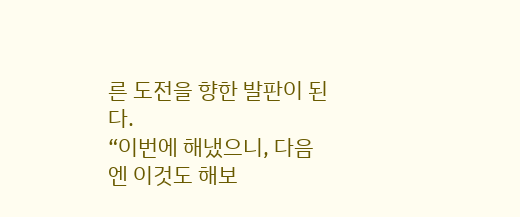른 도전을 향한 발판이 된다.
“이번에 해냈으니, 다음엔 이것도 해보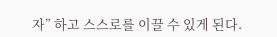자” 하고 스스로를 이끌 수 있게 된다.